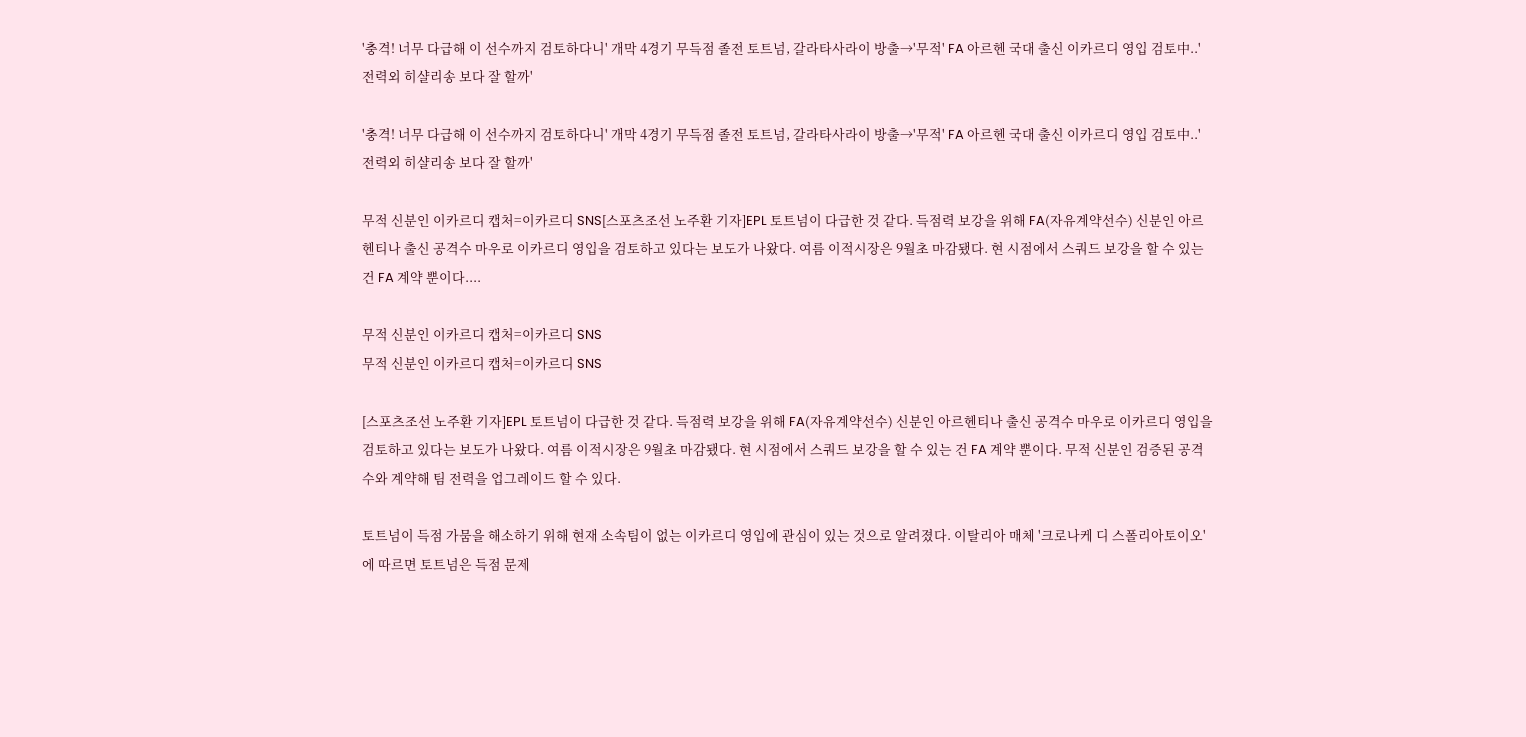'충격! 너무 다급해 이 선수까지 검토하다니' 개막 4경기 무득점 졸전 토트넘, 갈라타사라이 방출→'무적' FA 아르헨 국대 출신 이카르디 영입 검토中..'전력외 히샬리송 보다 잘 할까'

'충격! 너무 다급해 이 선수까지 검토하다니' 개막 4경기 무득점 졸전 토트넘, 갈라타사라이 방출→'무적' FA 아르헨 국대 출신 이카르디 영입 검토中..'전력외 히샬리송 보다 잘 할까'

무적 신분인 이카르디 캡처=이카르디 SNS[스포츠조선 노주환 기자]EPL 토트넘이 다급한 것 같다. 득점력 보강을 위해 FA(자유계약선수) 신분인 아르헨티나 출신 공격수 마우로 이카르디 영입을 검토하고 있다는 보도가 나왔다. 여름 이적시장은 9월초 마감됐다. 현 시점에서 스쿼드 보강을 할 수 있는 건 FA 계약 뿐이다....

무적 신분인 이카르디 캡처=이카르디 SNS
무적 신분인 이카르디 캡처=이카르디 SNS

[스포츠조선 노주환 기자]EPL 토트넘이 다급한 것 같다. 득점력 보강을 위해 FA(자유계약선수) 신분인 아르헨티나 출신 공격수 마우로 이카르디 영입을 검토하고 있다는 보도가 나왔다. 여름 이적시장은 9월초 마감됐다. 현 시점에서 스쿼드 보강을 할 수 있는 건 FA 계약 뿐이다. 무적 신분인 검증된 공격수와 계약해 팀 전력을 업그레이드 할 수 있다.

토트넘이 득점 가뭄을 해소하기 위해 현재 소속팀이 없는 이카르디 영입에 관심이 있는 것으로 알려졌다. 이탈리아 매체 '크로나케 디 스폴리아토이오'에 따르면 토트넘은 득점 문제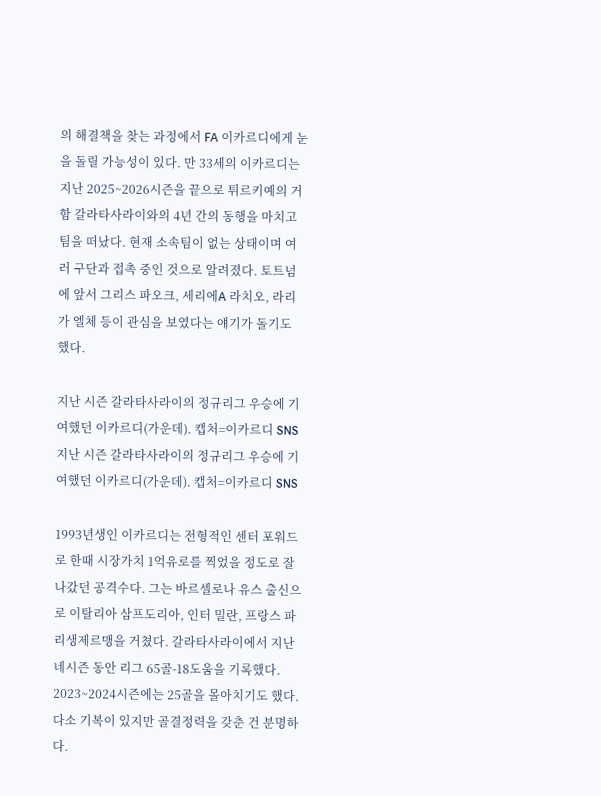의 해결책을 찾는 과정에서 FA 이카르디에게 눈을 돌릴 가능성이 있다. 만 33세의 이카르디는 지난 2025~2026시즌을 끝으로 튀르키예의 거함 갈라타사라이와의 4년 간의 동행을 마치고 팀을 떠났다. 현재 소속팀이 없는 상태이며 여러 구단과 접촉 중인 것으로 알려졌다. 토트넘에 앞서 그리스 파오크, 세리에A 라치오, 라리가 엘체 등이 관심을 보였다는 얘기가 돌기도 했다.

지난 시즌 갈라타사라이의 정규리그 우승에 기여했던 이카르디(가운데). 캡처=이카르디 SNS
지난 시즌 갈라타사라이의 정규리그 우승에 기여했던 이카르디(가운데). 캡처=이카르디 SNS

1993년생인 이카르디는 전형적인 센터 포워드로 한때 시장가치 1억유로를 찍었을 정도로 잘 나갔던 공격수다. 그는 바르셀로나 유스 출신으로 이탈리아 삼프도리아, 인터 밀란, 프랑스 파리생제르맹을 거쳤다. 갈라타사라이에서 지난 네시즌 동안 리그 65골-18도움을 기록했다. 2023~2024시즌에는 25골을 몰아치기도 했다. 다소 기복이 있지만 골결정력을 갖춘 건 분명하다.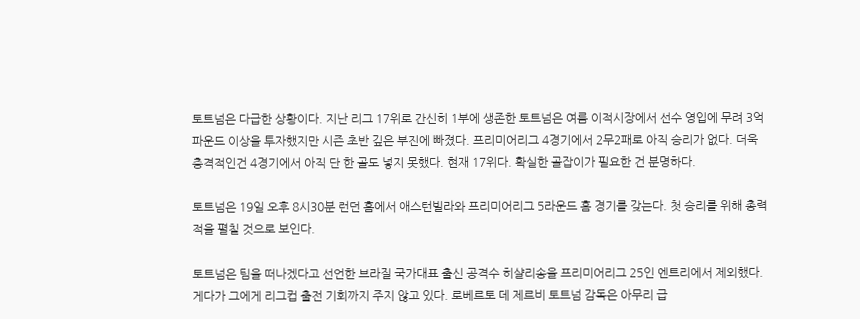토트넘은 다급한 상황이다. 지난 리그 17위로 간신히 1부에 생존한 토트넘은 여름 이적시장에서 선수 영입에 무려 3억파운드 이상을 투자했지만 시즌 초반 깊은 부진에 빠졌다. 프리미어리그 4경기에서 2무2패로 아직 승리가 없다. 더욱 충격적인건 4경기에서 아직 단 한 골도 넣지 못했다. 현재 17위다. 확실한 골잡이가 필요한 건 분명하다.

토트넘은 19일 오후 8시30분 런던 홈에서 애스턴빌라와 프리미어리그 5라운드 홈 경기를 갖는다. 첫 승리를 위해 총력적을 펼칠 것으로 보인다.

토트넘은 팀을 떠나겠다고 선언한 브라질 국가대표 출신 공격수 히샬리송을 프리미어리그 25인 엔트리에서 제외했다. 게다가 그에게 리그컵 출전 기회까지 주지 않고 있다. 로베르토 데 제르비 토트넘 감독은 아무리 급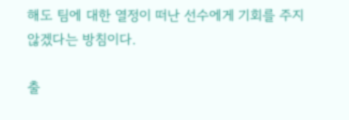해도 팀에 대한 열정이 떠난 선수에게 기회를 주지 않겠다는 방침이다.

출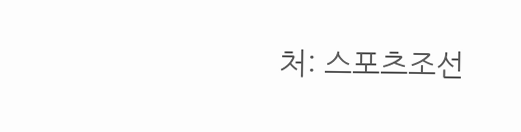처: 스포츠조선